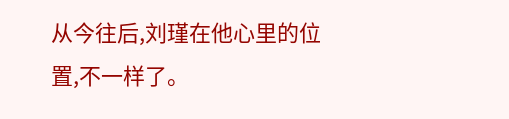从今往后,刘瑾在他心里的位置,不一样了。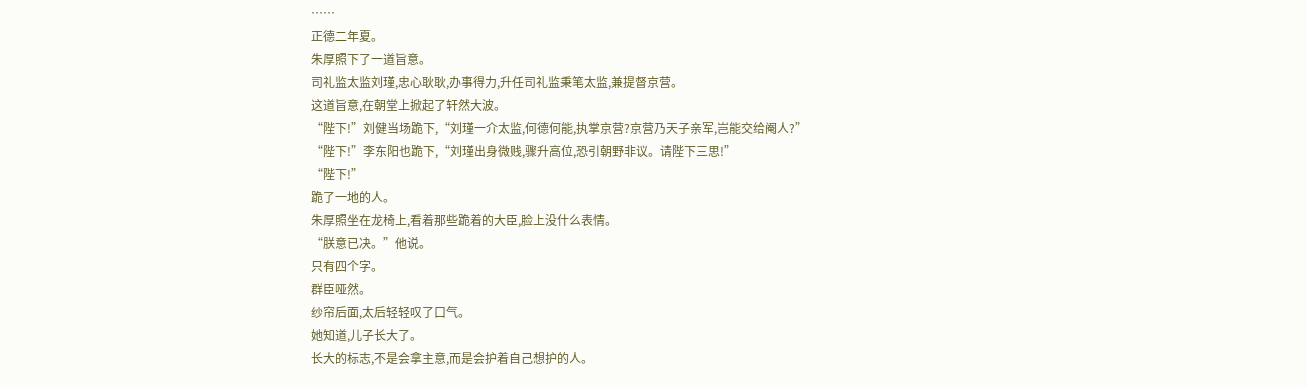……
正德二年夏。
朱厚照下了一道旨意。
司礼监太监刘瑾,忠心耿耿,办事得力,升任司礼监秉笔太监,兼提督京营。
这道旨意,在朝堂上掀起了轩然大波。
“陛下!”刘健当场跪下,“刘瑾一介太监,何德何能,执掌京营?京营乃天子亲军,岂能交给阉人?”
“陛下!”李东阳也跪下,“刘瑾出身微贱,骤升高位,恐引朝野非议。请陛下三思!”
“陛下!”
跪了一地的人。
朱厚照坐在龙椅上,看着那些跪着的大臣,脸上没什么表情。
“朕意已决。”他说。
只有四个字。
群臣哑然。
纱帘后面,太后轻轻叹了口气。
她知道,儿子长大了。
长大的标志,不是会拿主意,而是会护着自己想护的人。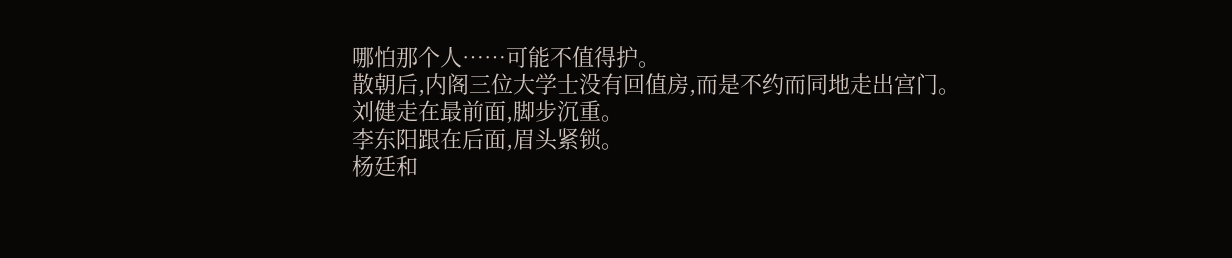哪怕那个人……可能不值得护。
散朝后,内阁三位大学士没有回值房,而是不约而同地走出宫门。
刘健走在最前面,脚步沉重。
李东阳跟在后面,眉头紧锁。
杨廷和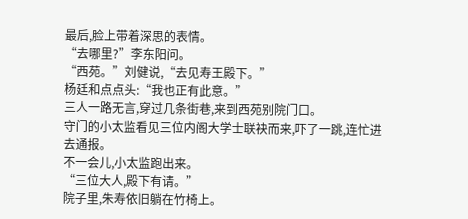最后,脸上带着深思的表情。
“去哪里?”李东阳问。
“西苑。”刘健说,“去见寿王殿下。”
杨廷和点点头:“我也正有此意。”
三人一路无言,穿过几条街巷,来到西苑别院门口。
守门的小太监看见三位内阁大学士联袂而来,吓了一跳,连忙进去通报。
不一会儿,小太监跑出来。
“三位大人,殿下有请。”
院子里,朱寿依旧躺在竹椅上。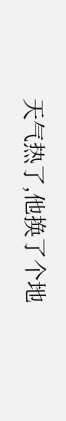天气热了,他换了个地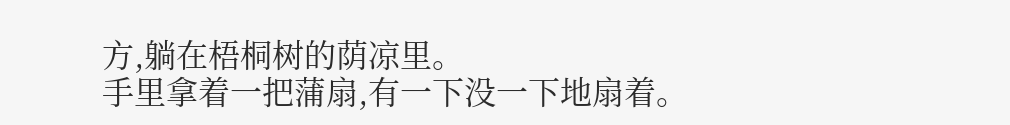方,躺在梧桐树的荫凉里。
手里拿着一把蒲扇,有一下没一下地扇着。